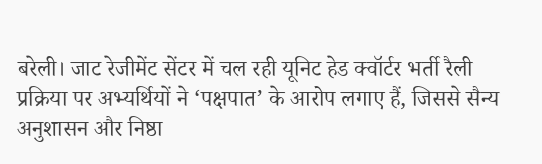बरेली। जाट रेजीमेंट सेंटर में चल रही यूनिट हेड क्वॉर्टर भर्ती रैली प्रक्रिया पर अभ्यर्थियों ने ‘पक्षपात’ के आरोप लगाए हैं, जिससे सैन्य अनुशासन और निष्ठा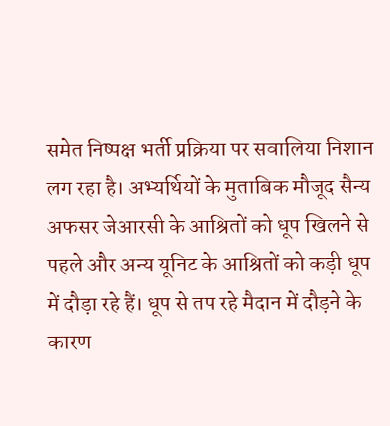समेत निष्पक्ष भर्ती प्रक्रिया पर सवालिया निशान लग रहा है। अभ्यर्थियों के मुताबिक मौजूद सैन्य अफसर जेआरसी के आश्रितों को धूप खिलने से पहले और अन्य यूनिट के आश्रितों को कड़ी धूप में दौड़ा रहे हैं। धूप से तप रहे मैदान में दौड़ने के कारण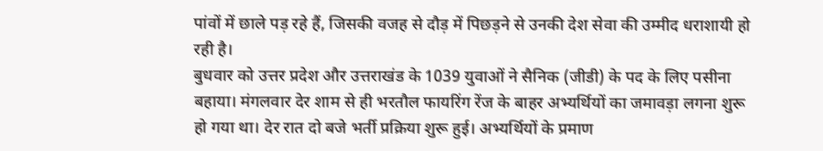पांवों में छाले पड़ रहे हैं, जिसकी वजह से दौड़ में पिछड़ने से उनकी देश सेवा की उम्मीद धराशायी हो रही है।
बुधवार को उत्तर प्रदेश और उत्तराखंड के 1039 युवाओं ने सैनिक (जीडी) के पद के लिए पसीना बहाया। मंगलवार देर शाम से ही भरतौल फायरिंग रेंज के बाहर अभ्यर्थियों का जमावड़ा लगना शुरू हो गया था। देर रात दो बजे भर्ती प्रक्रिया शुरू हुई। अभ्यर्थियों के प्रमाण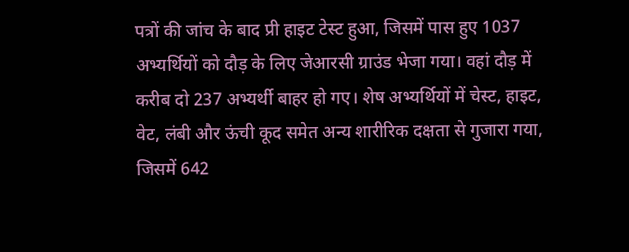पत्रों की जांच के बाद प्री हाइट टेस्ट हुआ, जिसमें पास हुए 1037 अभ्यर्थियों को दौड़ के लिए जेआरसी ग्राउंड भेजा गया। वहां दौड़ में करीब दो 237 अभ्यर्थी बाहर हो गए। शेष अभ्यर्थियों में चेस्ट, हाइट, वेट, लंबी और ऊंची कूद समेत अन्य शारीरिक दक्षता से गुजारा गया, जिसमें 642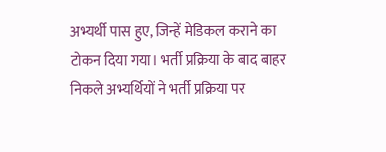अभ्यर्थी पास हुए, जिन्हें मेडिकल कराने का टोकन दिया गया। भर्ती प्रक्रिया के बाद बाहर निकले अभ्यर्थियों ने भर्ती प्रक्रिया पर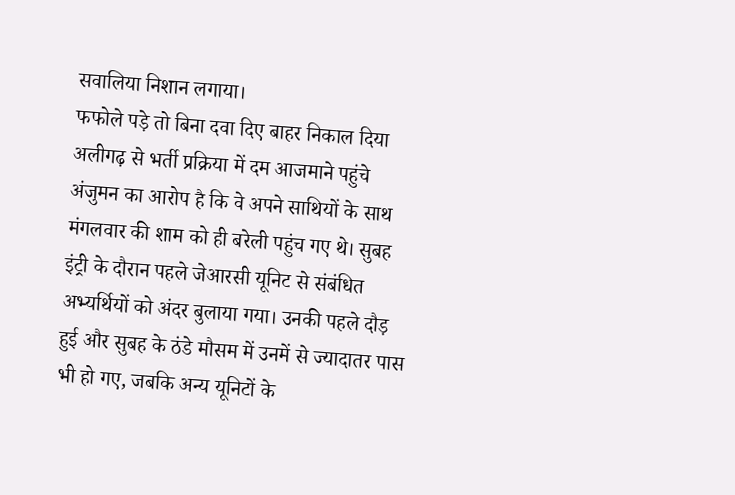सवालिया निशान लगाया।
फफोले पड़े तो बिना दवा दिए बाहर निकाल दिया
अलीगढ़ से भर्ती प्रक्रिया में दम आजमाने पहुंचे अंजुमन का आरोप है कि वे अपने साथियों के साथ मंगलवार की शाम को ही बरेली पहुंच गए थे। सुबह इंट्री के दौरान पहले जेआरसी यूनिट से संबंधित अभ्यर्थियों को अंदर बुलाया गया। उनकी पहले दौड़ हुई और सुबह के ठंडे मौसम में उनमें से ज्यादातर पास भी हो गए, जबकि अन्य यूनिटों के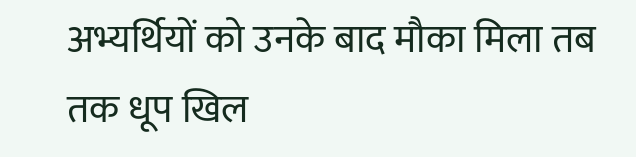अभ्यर्थियों को उनके बाद मौका मिला तब तक धूप खिल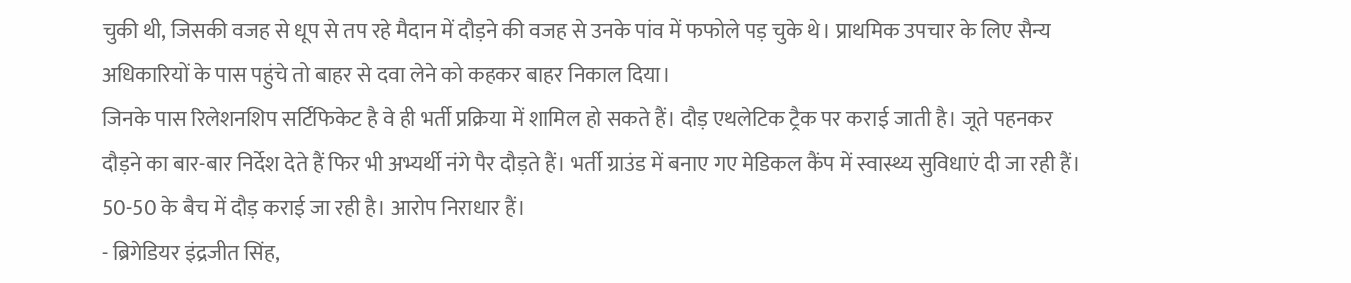चुकी थी, जिसकी वजह से धूप से तप रहे मैदान में दौड़ने की वजह से उनके पांव में फफोले पड़ चुके थे। प्राथमिक उपचार के लिए सैन्य अधिकारियों के पास पहुंचे तो बाहर से दवा लेने को कहकर बाहर निकाल दिया।
जिनके पास रिलेशनशिप सर्टिफिकेट है वे ही भर्ती प्रक्रिया में शामिल हो सकते हैं। दौड़ एथलेटिक ट्रैक पर कराई जाती है। जूते पहनकर दौड़ने का बार-बार निर्देश देते हैं फिर भी अभ्यर्थी नंगे पैर दौड़ते हैं। भर्ती ग्राउंड में बनाए गए मेडिकल कैंप में स्वास्थ्य सुविधाएं दी जा रही हैं। 50-50 के बैच में दौड़ कराई जा रही है। आरोप निराधार हैं।
- ब्रिगेडियर इंद्रजीत सिंह,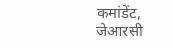कमांडेंट, जेआरसी